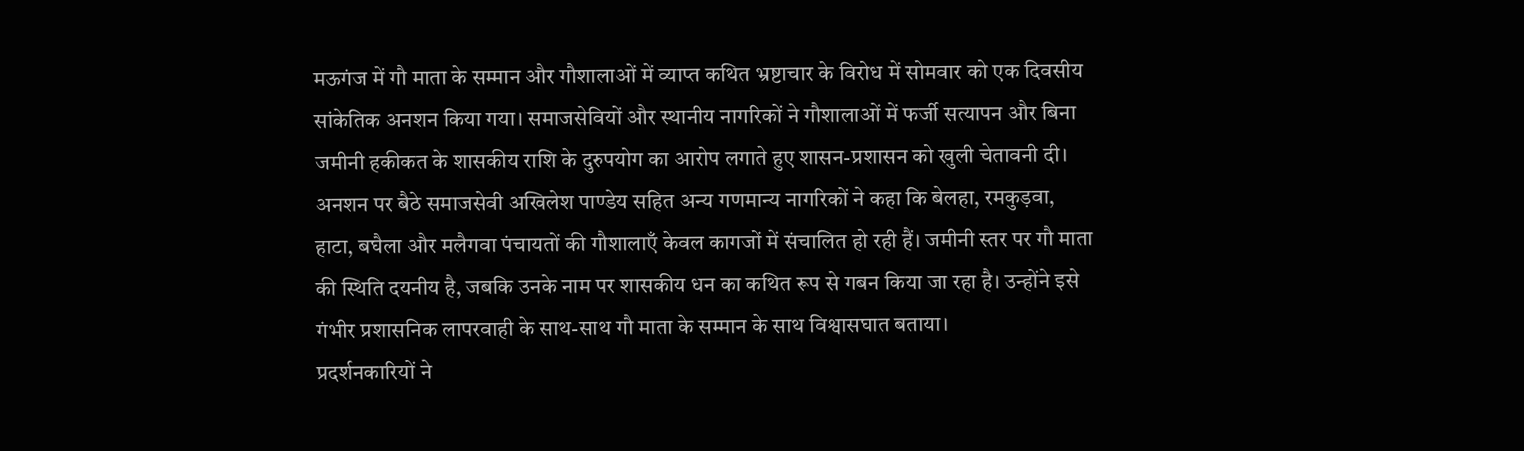मऊगंज में गौ माता के सम्मान और गौशालाओं में व्याप्त कथित भ्रष्टाचार के विरोध में सोमवार को एक दिवसीय सांकेतिक अनशन किया गया। समाजसेवियों और स्थानीय नागरिकों ने गौशालाओं में फर्जी सत्यापन और बिना जमीनी हकीकत के शासकीय राशि के दुरुपयोग का आरोप लगाते हुए शासन-प्रशासन को खुली चेतावनी दी।
अनशन पर बैठे समाजसेवी अखिलेश पाण्डेय सहित अन्य गणमान्य नागरिकों ने कहा कि बेलहा, रमकुड़वा, हाटा, बघैला और मलैगवा पंचायतों की गौशालाएँ केवल कागजों में संचालित हो रही हैं। जमीनी स्तर पर गौ माता की स्थिति दयनीय है, जबकि उनके नाम पर शासकीय धन का कथित रूप से गबन किया जा रहा है। उन्होंने इसे गंभीर प्रशासनिक लापरवाही के साथ-साथ गौ माता के सम्मान के साथ विश्वासघात बताया।
प्रदर्शनकारियों ने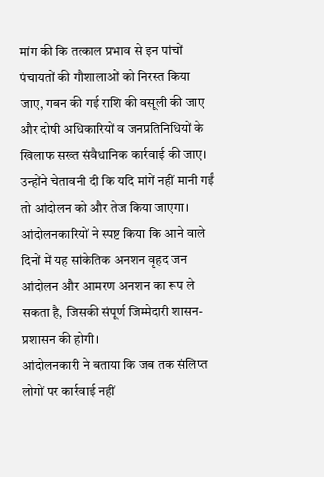मांग की कि तत्काल प्रभाव से इन पांचों पंचायतों की गौशालाओं को निरस्त किया जाए, गबन की गई राशि की वसूली की जाए और दोषी अधिकारियों व जनप्रतिनिधियों के खिलाफ सख्त संवैधानिक कार्रवाई की जाए। उन्होंने चेतावनी दी कि यदि मांगें नहीं मानी गईं तो आंदोलन को और तेज किया जाएगा।
आंदोलनकारियों ने स्पष्ट किया कि आने वाले दिनों में यह सांकेतिक अनशन वृहद जन आंदोलन और आमरण अनशन का रूप ले सकता है, जिसकी संपूर्ण जिम्मेदारी शासन-प्रशासन की होगी।
आंदोलनकारी ने बताया कि जब तक संलिप्त लोगों पर कार्रवाई नहीं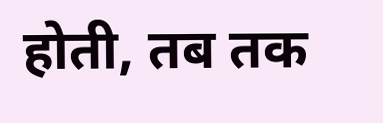होती, तब तक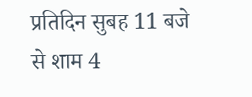प्रतिदिन सुबह 11 बजे से शाम 4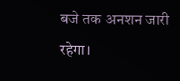बजे तक अनशन जारी रहेगा।